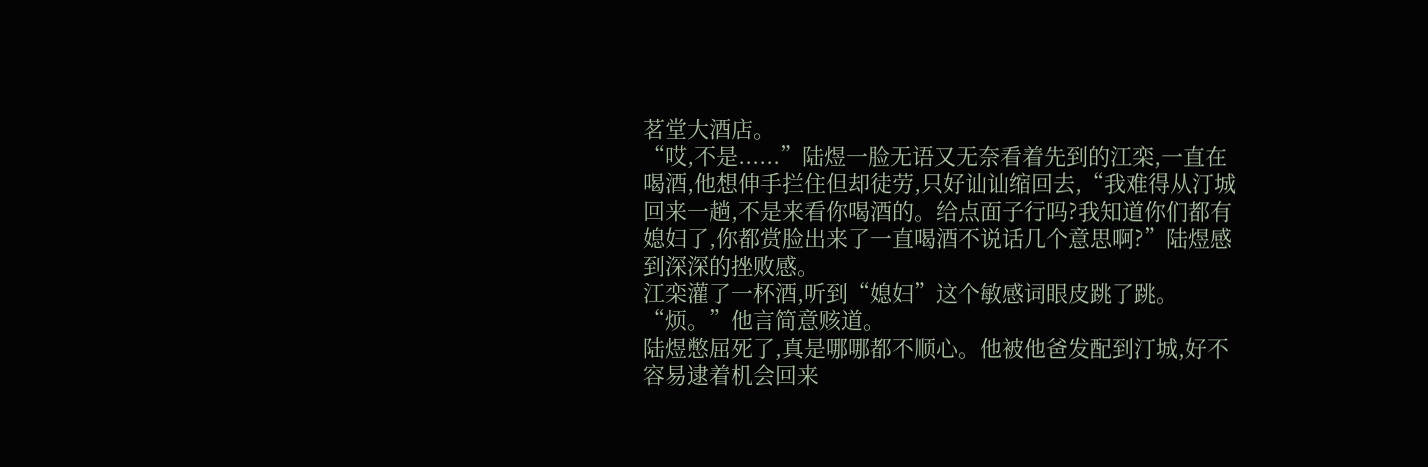茗堂大酒店。
“哎,不是......”陆煜一脸无语又无奈看着先到的江栾,一直在喝酒,他想伸手拦住但却徒劳,只好讪讪缩回去,“我难得从汀城回来一趟,不是来看你喝酒的。给点面子行吗?我知道你们都有媳妇了,你都赏脸出来了一直喝酒不说话几个意思啊?”陆煜感到深深的挫败感。
江栾灌了一杯酒,听到“媳妇”这个敏感词眼皮跳了跳。
“烦。”他言简意赅道。
陆煜憋屈死了,真是哪哪都不顺心。他被他爸发配到汀城,好不容易逮着机会回来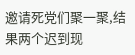邀请死党们聚一聚,结果两个迟到现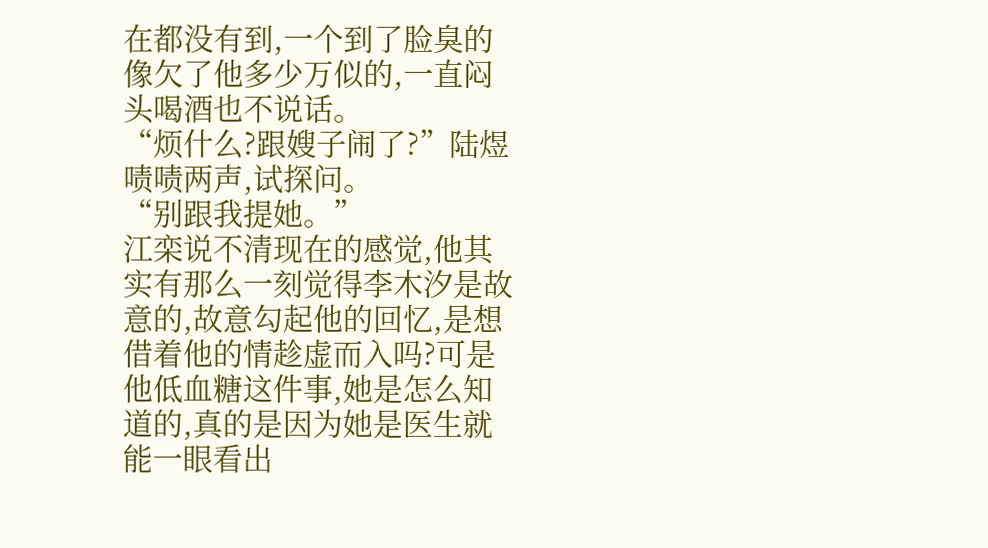在都没有到,一个到了脸臭的像欠了他多少万似的,一直闷头喝酒也不说话。
“烦什么?跟嫂子闹了?”陆煜啧啧两声,试探问。
“别跟我提她。”
江栾说不清现在的感觉,他其实有那么一刻觉得李木汐是故意的,故意勾起他的回忆,是想借着他的情趁虚而入吗?可是他低血糖这件事,她是怎么知道的,真的是因为她是医生就能一眼看出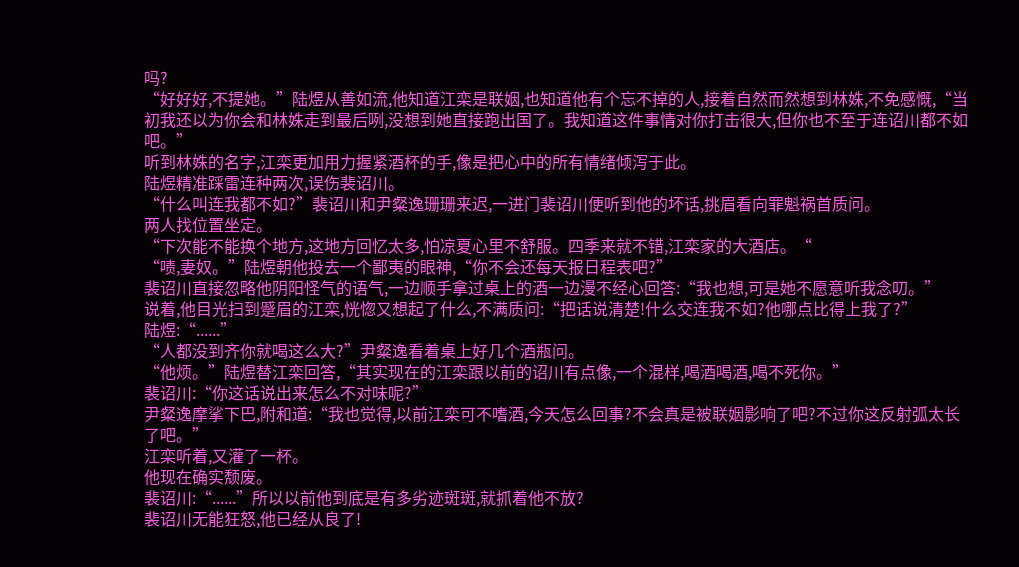吗?
“好好好,不提她。”陆煜从善如流,他知道江栾是联姻,也知道他有个忘不掉的人,接着自然而然想到林姝,不免感慨,“当初我还以为你会和林姝走到最后咧,没想到她直接跑出国了。我知道这件事情对你打击很大,但你也不至于连诏川都不如吧。”
听到林姝的名字,江栾更加用力握紧酒杯的手,像是把心中的所有情绪倾泻于此。
陆煜精准踩雷连种两次,误伤裴诏川。
“什么叫连我都不如?”裴诏川和尹粲逸珊珊来迟,一进门裴诏川便听到他的坏话,挑眉看向罪魁祸首质问。
两人找位置坐定。
“下次能不能换个地方,这地方回忆太多,怕凉夏心里不舒服。四季来就不错,江栾家的大酒店。“
“啧,妻奴。”陆煜朝他投去一个鄙夷的眼神,“你不会还每天报日程表吧?”
裴诏川直接忽略他阴阳怪气的语气,一边顺手拿过桌上的酒一边漫不经心回答:“我也想,可是她不愿意听我念叨。”
说着,他目光扫到蹙眉的江栾,恍惚又想起了什么,不满质问:“把话说清楚!什么交连我不如?他哪点比得上我了?”
陆煜:“......”
“人都没到齐你就喝这么大?”尹粲逸看着桌上好几个酒瓶问。
“他烦。”陆煜替江栾回答,“其实现在的江栾跟以前的诏川有点像,一个混样,喝酒喝酒,喝不死你。”
裴诏川:“你这话说出来怎么不对味呢?”
尹粲逸摩挲下巴,附和道:“我也觉得,以前江栾可不嗜酒,今天怎么回事?不会真是被联姻影响了吧?不过你这反射弧太长了吧。”
江栾听着,又灌了一杯。
他现在确实颓废。
裴诏川:“......”所以以前他到底是有多劣迹斑斑,就抓着他不放?
裴诏川无能狂怒,他已经从良了!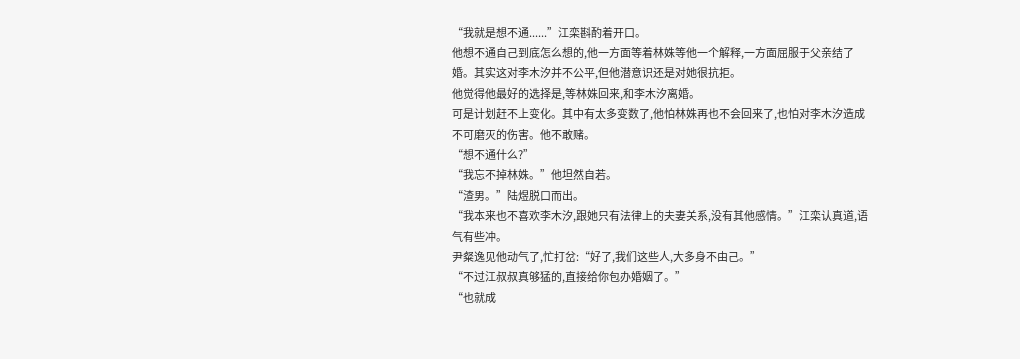“我就是想不通......”江栾斟酌着开口。
他想不通自己到底怎么想的,他一方面等着林姝等他一个解释,一方面屈服于父亲结了婚。其实这对李木汐并不公平,但他潜意识还是对她很抗拒。
他觉得他最好的选择是,等林姝回来,和李木汐离婚。
可是计划赶不上变化。其中有太多变数了,他怕林姝再也不会回来了,也怕对李木汐造成不可磨灭的伤害。他不敢赌。
“想不通什么?”
“我忘不掉林姝。”他坦然自若。
“渣男。”陆煜脱口而出。
“我本来也不喜欢李木汐,跟她只有法律上的夫妻关系,没有其他感情。”江栾认真道,语气有些冲。
尹粲逸见他动气了,忙打岔:“好了,我们这些人,大多身不由己。”
“不过江叔叔真够猛的,直接给你包办婚姻了。”
“也就成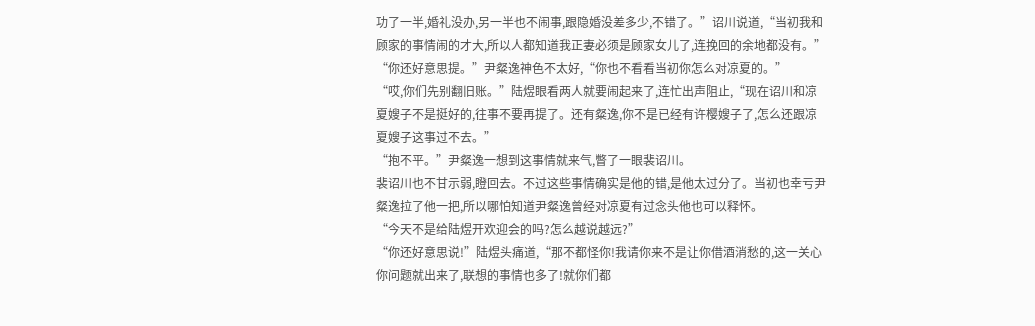功了一半,婚礼没办,另一半也不闹事,跟隐婚没差多少,不错了。”诏川说道,“当初我和顾家的事情闹的才大,所以人都知道我正妻必须是顾家女儿了,连挽回的余地都没有。”
“你还好意思提。”尹粲逸神色不太好,“你也不看看当初你怎么对凉夏的。”
“哎,你们先别翻旧账。”陆煜眼看两人就要闹起来了,连忙出声阻止,“现在诏川和凉夏嫂子不是挺好的,往事不要再提了。还有粲逸,你不是已经有许樱嫂子了,怎么还跟凉夏嫂子这事过不去。”
“抱不平。”尹粲逸一想到这事情就来气,瞥了一眼裴诏川。
裴诏川也不甘示弱,瞪回去。不过这些事情确实是他的错,是他太过分了。当初也幸亏尹粲逸拉了他一把,所以哪怕知道尹粲逸曾经对凉夏有过念头他也可以释怀。
“今天不是给陆煜开欢迎会的吗?怎么越说越远?”
“你还好意思说!”陆煜头痛道,“那不都怪你!我请你来不是让你借酒消愁的,这一关心你问题就出来了,联想的事情也多了!就你们都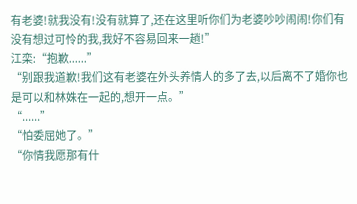有老婆!就我没有!没有就算了,还在这里听你们为老婆吵吵闹闹!你们有没有想过可怜的我,我好不容易回来一趟!”
江栾:“抱歉......”
“别跟我道歉!我们这有老婆在外头养情人的多了去,以后离不了婚你也是可以和林姝在一起的,想开一点。”
“......”
“怕委屈她了。”
“你情我愿那有什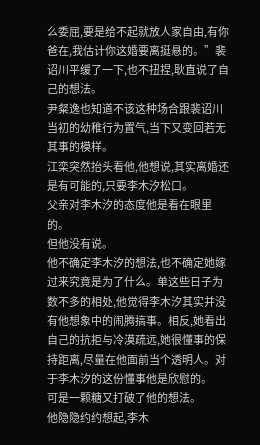么委屈,要是给不起就放人家自由,有你爸在,我估计你这婚要离挺悬的。”裴诏川平缓了一下,也不扭捏,耿直说了自己的想法。
尹粲逸也知道不该这种场合跟裴诏川当初的幼稚行为置气,当下又变回若无其事的模样。
江栾突然抬头看他,他想说,其实离婚还是有可能的,只要李木汐松口。
父亲对李木汐的态度他是看在眼里的。
但他没有说。
他不确定李木汐的想法,也不确定她嫁过来究竟是为了什么。单这些日子为数不多的相处,他觉得李木汐其实并没有他想象中的闹腾搞事。相反,她看出自己的抗拒与冷漠疏远,她很懂事的保持距离,尽量在他面前当个透明人。对于李木汐的这份懂事他是欣慰的。
可是一颗糖又打破了他的想法。
他隐隐约约想起,李木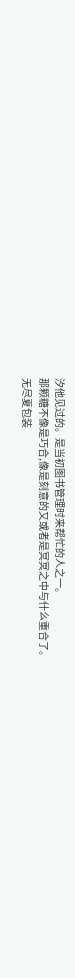汐他见过的。是当初图书管理时来帮忙的人之一。
那颗糖不像是巧合,像是刻意的又或者是冥冥之中与什么重合了。
无尽夏包装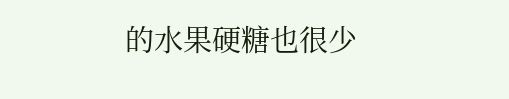的水果硬糖也很少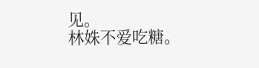见。
林姝不爱吃糖。